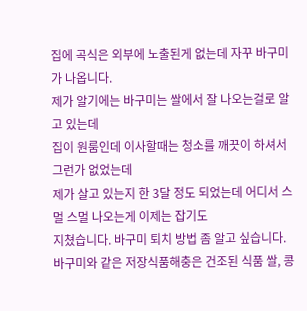집에 곡식은 외부에 노출된게 없는데 자꾸 바구미가 나옵니다.
제가 알기에는 바구미는 쌀에서 잘 나오는걸로 알고 있는데
집이 원룸인데 이사할때는 청소를 깨끗이 하셔서 그런가 없었는데
제가 살고 있는지 한 3달 정도 되었는데 어디서 스멀 스멀 나오는게 이제는 잡기도
지쳤습니다. 바구미 퇴치 방법 좀 알고 싶습니다.
바구미와 같은 저장식품해충은 건조된 식품 쌀, 콩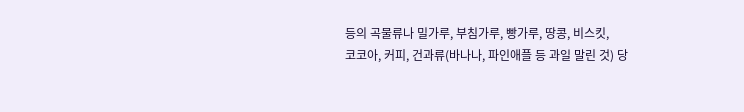등의 곡물류나 밀가루, 부침가루, 빵가루, 땅콩, 비스킷,
코코아, 커피, 건과류(바나나, 파인애플 등 과일 말린 것) 당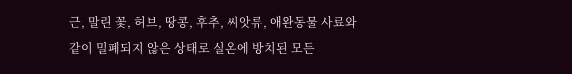근, 말린 꽃, 허브, 땅콩, 후추, 씨앗류, 애완동물 사료와
같이 밀폐되지 않은 상태로 실온에 방치된 모든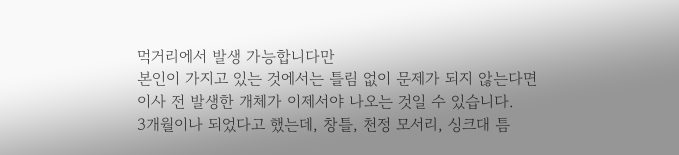먹거리에서 발생 가능합니다만
본인이 가지고 있는 것에서는 틀림 없이 문제가 되지 않는다면
이사 전 발생한 개체가 이제서야 나오는 것일 수 있습니다.
3개월이나 되었다고 했는데, 창틀, 천정 모서리, 싱크대 틈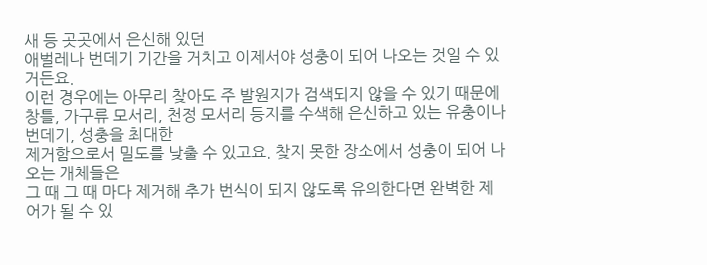새 등 곳곳에서 은신해 있던
애벌레나 번데기 기간을 거치고 이제서야 성충이 되어 나오는 것일 수 있거든요.
이런 경우에는 아무리 찾아도 주 발원지가 검색되지 않을 수 있기 때문에
창틀, 가구류 모서리, 천정 모서리 등지를 수색해 은신하고 있는 유충이나 번데기, 성충을 최대한
제거함으로서 밀도를 낮출 수 있고요. 찾지 못한 장소에서 성충이 되어 나오는 개체들은
그 때 그 때 마다 제거해 추가 번식이 되지 않도록 유의한다면 완벽한 제어가 될 수 있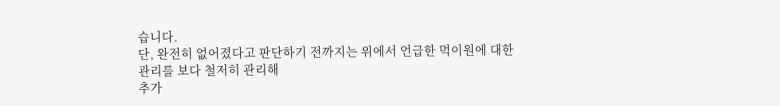습니다.
단, 완전히 없어졌다고 판단하기 전까지는 위에서 언급한 먹이원에 대한 관리를 보다 철저히 관리해
추가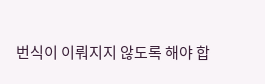번식이 이뤄지지 않도록 해야 합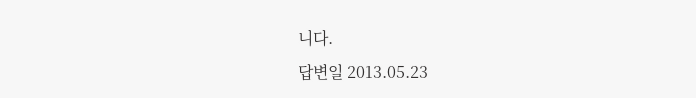니다.
답변일 2013.05.23